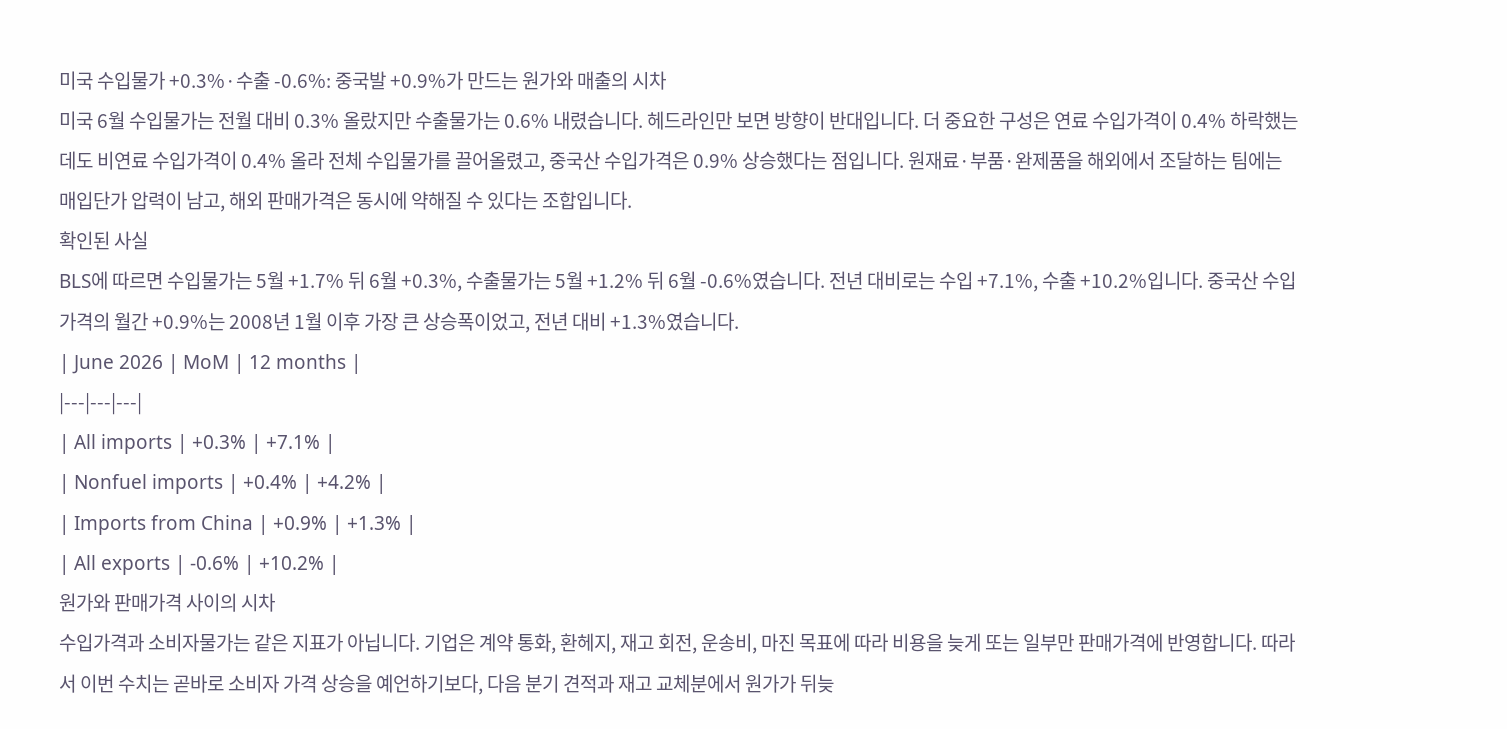미국 수입물가 +0.3%·수출 -0.6%: 중국발 +0.9%가 만드는 원가와 매출의 시차
미국 6월 수입물가는 전월 대비 0.3% 올랐지만 수출물가는 0.6% 내렸습니다. 헤드라인만 보면 방향이 반대입니다. 더 중요한 구성은 연료 수입가격이 0.4% 하락했는데도 비연료 수입가격이 0.4% 올라 전체 수입물가를 끌어올렸고, 중국산 수입가격은 0.9% 상승했다는 점입니다. 원재료·부품·완제품을 해외에서 조달하는 팀에는 매입단가 압력이 남고, 해외 판매가격은 동시에 약해질 수 있다는 조합입니다.
확인된 사실
BLS에 따르면 수입물가는 5월 +1.7% 뒤 6월 +0.3%, 수출물가는 5월 +1.2% 뒤 6월 -0.6%였습니다. 전년 대비로는 수입 +7.1%, 수출 +10.2%입니다. 중국산 수입가격의 월간 +0.9%는 2008년 1월 이후 가장 큰 상승폭이었고, 전년 대비 +1.3%였습니다.
| June 2026 | MoM | 12 months |
|---|---|---|
| All imports | +0.3% | +7.1% |
| Nonfuel imports | +0.4% | +4.2% |
| Imports from China | +0.9% | +1.3% |
| All exports | -0.6% | +10.2% |
원가와 판매가격 사이의 시차
수입가격과 소비자물가는 같은 지표가 아닙니다. 기업은 계약 통화, 환헤지, 재고 회전, 운송비, 마진 목표에 따라 비용을 늦게 또는 일부만 판매가격에 반영합니다. 따라서 이번 수치는 곧바로 소비자 가격 상승을 예언하기보다, 다음 분기 견적과 재고 교체분에서 원가가 뒤늦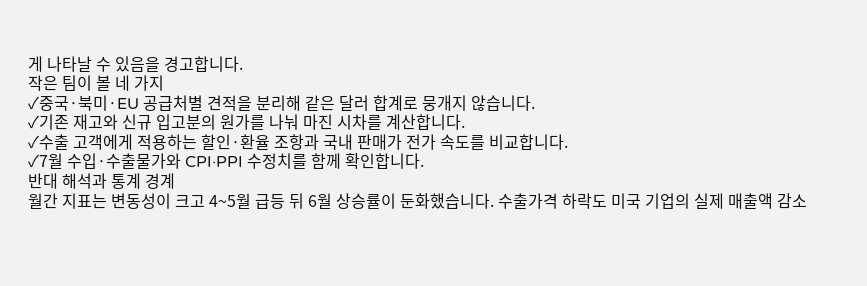게 나타날 수 있음을 경고합니다.
작은 팀이 볼 네 가지
✓중국·북미·EU 공급처별 견적을 분리해 같은 달러 합계로 뭉개지 않습니다.
✓기존 재고와 신규 입고분의 원가를 나눠 마진 시차를 계산합니다.
✓수출 고객에게 적용하는 할인·환율 조항과 국내 판매가 전가 속도를 비교합니다.
✓7월 수입·수출물가와 CPI·PPI 수정치를 함께 확인합니다.
반대 해석과 통계 경계
월간 지표는 변동성이 크고 4~5월 급등 뒤 6월 상승률이 둔화했습니다. 수출가격 하락도 미국 기업의 실제 매출액 감소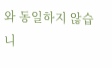와 동일하지 않습니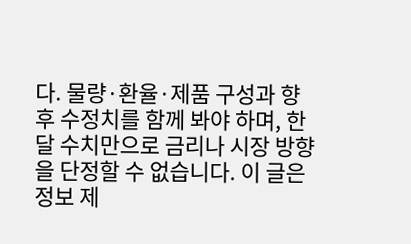다. 물량·환율·제품 구성과 향후 수정치를 함께 봐야 하며, 한 달 수치만으로 금리나 시장 방향을 단정할 수 없습니다. 이 글은 정보 제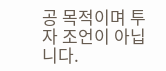공 목적이며 투자 조언이 아닙니다.